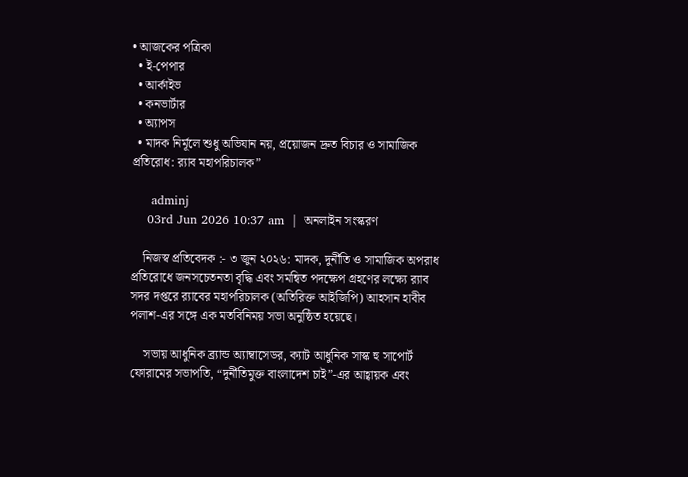• আজকের পত্রিকা
  • ই-পেপার
  • আর্কাইভ
  • কনভার্টার
  • অ্যাপস
  • মাদক নির্মূলে শুধু অভিযান নয়, প্রয়োজন দ্রুত বিচার ও সামাজিক প্রতিরোধ: র‍্যাব মহাপরিচালক”

     adminj
    03rd Jun 2026 10:37 am  |  অনলাইন সংস্করণ

    নিজস্ব প্রতিবেদক :- ৩ জুন ২০২৬: মাদক, দুর্নীতি ও সামাজিক অপরাধ প্রতিরোধে জনসচেতনতা বৃদ্ধি এবং সমন্বিত পদক্ষেপ গ্রহণের লক্ষ্যে র‍্যাব সদর দপ্তরে র‍্যাবের মহাপরিচালক (অতিরিক্ত আইজিপি) আহসান হাবীব পলাশ-এর সঙ্গে এক মতবিনিময় সভা অনুষ্ঠিত হয়েছে।

    সভায় আধুনিক ব্র্যান্ড অ্যাম্বাসেডর, ক্যাট আধুনিক সাস্ক হু সাপোর্ট ফোরামের সভাপতি, “দুর্নীতিমুক্ত বাংলাদেশ চাই”-এর আহ্বায়ক এবং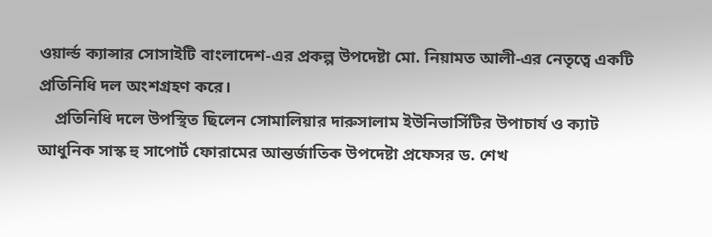ওয়ার্ল্ড ক্যান্সার সোসাইটি বাংলাদেশ-এর প্রকল্প উপদেষ্টা মো. নিয়ামত আলী-এর নেতৃত্বে একটি প্রতিনিধি দল অংশগ্রহণ করে।
    প্রতিনিধি দলে উপস্থিত ছিলেন সোমালিয়ার দারুসালাম ইউনিভার্সিটির উপাচার্য ও ক্যাট আধুনিক সাস্ক হু সাপোর্ট ফোরামের আন্তর্জাতিক উপদেষ্টা প্রফেসর ড. শেখ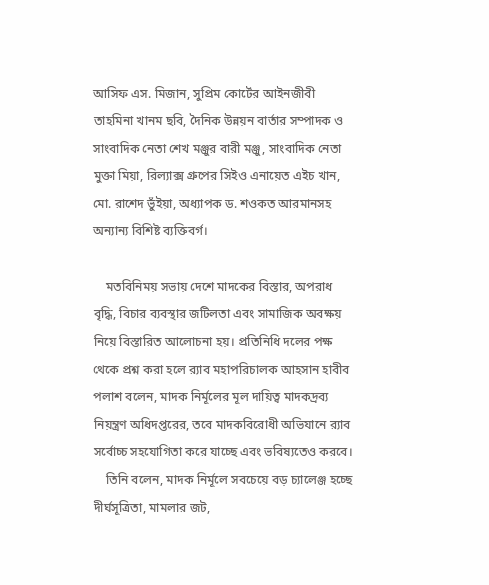আসিফ এস. মিজান, সুপ্রিম কোর্টের আইনজীবী তাহমিনা খানম ছবি, দৈনিক উন্নয়ন বার্তার সম্পাদক ও সাংবাদিক নেতা শেখ মঞ্জুর বারী মঞ্জু, সাংবাদিক নেতা মুক্তা মিয়া, রিল্যাক্স গ্রুপের সিইও এনায়েত এইচ খান, মো. রাশেদ ভুঁইয়া, অধ্যাপক ড. শওকত আরমানসহ অন্যান্য বিশিষ্ট ব্যক্তিবর্গ।

    মতবিনিময় সভায় দেশে মাদকের বিস্তার, অপরাধ বৃদ্ধি, বিচার ব্যবস্থার জটিলতা এবং সামাজিক অবক্ষয় নিয়ে বিস্তারিত আলোচনা হয়। প্রতিনিধি দলের পক্ষ থেকে প্রশ্ন করা হলে র‍্যাব মহাপরিচালক আহসান হাবীব পলাশ বলেন, মাদক নির্মূলের মূল দায়িত্ব মাদকদ্রব্য নিয়ন্ত্রণ অধিদপ্তরের, তবে মাদকবিরোধী অভিযানে র‍্যাব সর্বোচ্চ সহযোগিতা করে যাচ্ছে এবং ভবিষ্যতেও করবে।
    তিনি বলেন, মাদক নির্মূলে সবচেয়ে বড় চ্যালেঞ্জ হচ্ছে দীর্ঘসূত্রিতা, মামলার জট,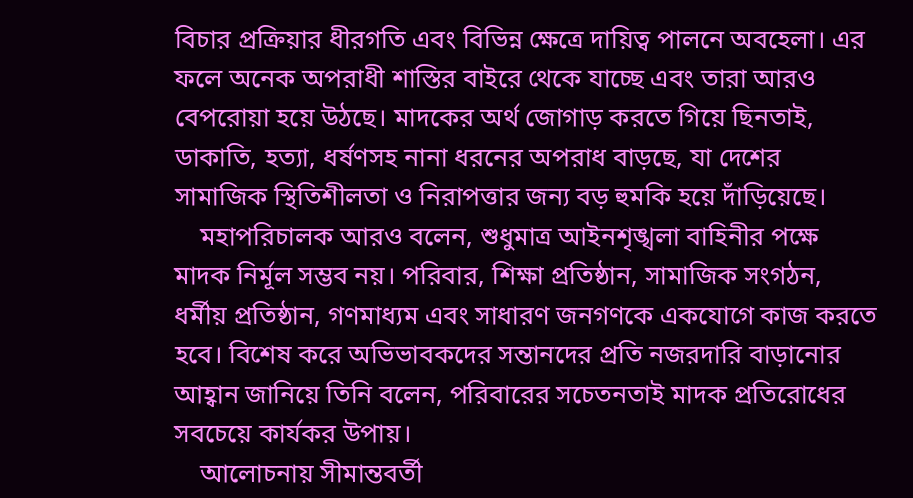বিচার প্রক্রিয়ার ধীরগতি এবং বিভিন্ন ক্ষেত্রে দায়িত্ব পালনে অবহেলা। এর ফলে অনেক অপরাধী শাস্তির বাইরে থেকে যাচ্ছে এবং তারা আরও বেপরোয়া হয়ে উঠছে। মাদকের অর্থ জোগাড় করতে গিয়ে ছিনতাই, ডাকাতি, হত্যা, ধর্ষণসহ নানা ধরনের অপরাধ বাড়ছে, যা দেশের সামাজিক স্থিতিশীলতা ও নিরাপত্তার জন্য বড় হুমকি হয়ে দাঁড়িয়েছে।
    মহাপরিচালক আরও বলেন, শুধুমাত্র আইনশৃঙ্খলা বাহিনীর পক্ষে মাদক নির্মূল সম্ভব নয়। পরিবার, শিক্ষা প্রতিষ্ঠান, সামাজিক সংগঠন, ধর্মীয় প্রতিষ্ঠান, গণমাধ্যম এবং সাধারণ জনগণকে একযোগে কাজ করতে হবে। বিশেষ করে অভিভাবকদের সন্তানদের প্রতি নজরদারি বাড়ানোর আহ্বান জানিয়ে তিনি বলেন, পরিবারের সচেতনতাই মাদক প্রতিরোধের সবচেয়ে কার্যকর উপায়।
    আলোচনায় সীমান্তবর্তী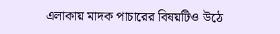এলাকায় মাদক পাচারের বিষয়টিও উঠে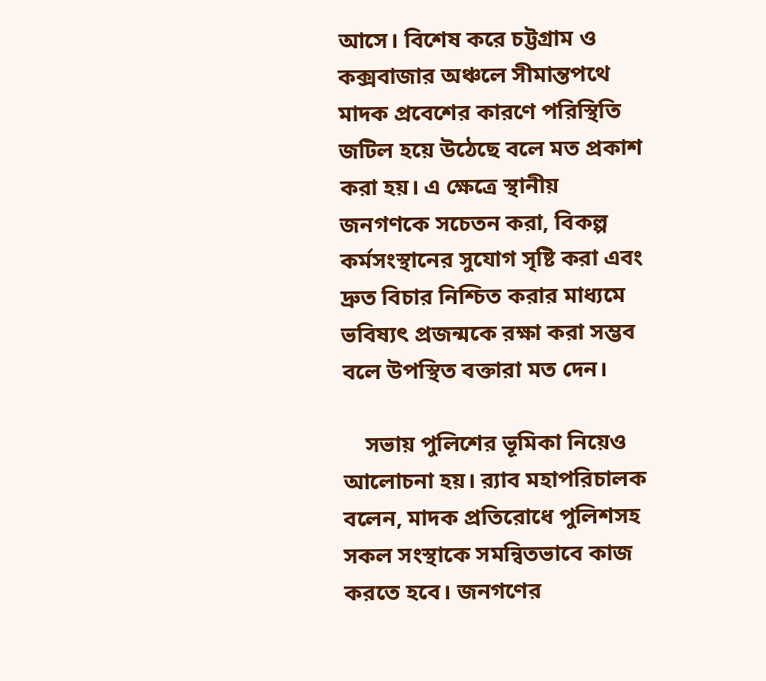আসে। বিশেষ করে চট্টগ্রাম ও কক্সবাজার অঞ্চলে সীমান্তপথে মাদক প্রবেশের কারণে পরিস্থিতি জটিল হয়ে উঠেছে বলে মত প্রকাশ করা হয়। এ ক্ষেত্রে স্থানীয় জনগণকে সচেতন করা, বিকল্প কর্মসংস্থানের সুযোগ সৃষ্টি করা এবং দ্রুত বিচার নিশ্চিত করার মাধ্যমে ভবিষ্যৎ প্রজন্মকে রক্ষা করা সম্ভব বলে উপস্থিত বক্তারা মত দেন।

    সভায় পুলিশের ভূমিকা নিয়েও আলোচনা হয়। র‍্যাব মহাপরিচালক বলেন, মাদক প্রতিরোধে পুলিশসহ সকল সংস্থাকে সমন্বিতভাবে কাজ করতে হবে। জনগণের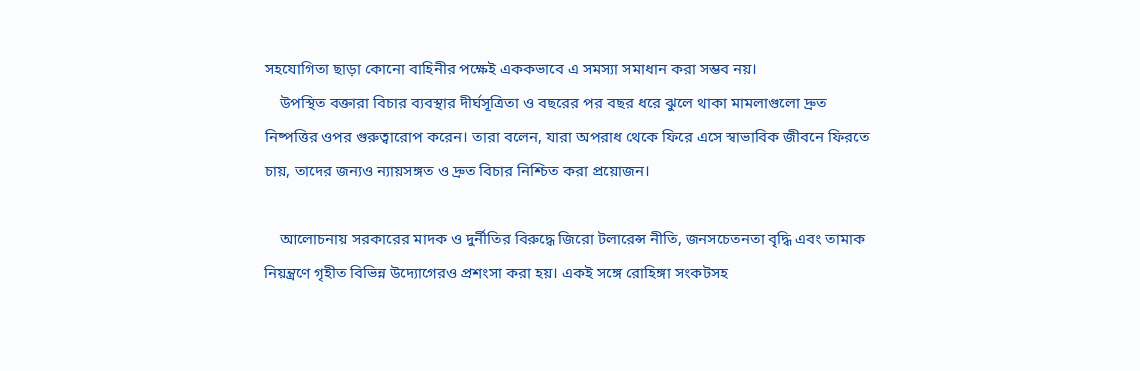সহযোগিতা ছাড়া কোনো বাহিনীর পক্ষেই এককভাবে এ সমস্যা সমাধান করা সম্ভব নয়।
    উপস্থিত বক্তারা বিচার ব্যবস্থার দীর্ঘসূত্রিতা ও বছরের পর বছর ধরে ঝুলে থাকা মামলাগুলো দ্রুত নিষ্পত্তির ওপর গুরুত্বারোপ করেন। তারা বলেন, যারা অপরাধ থেকে ফিরে এসে স্বাভাবিক জীবনে ফিরতে চায়, তাদের জন্যও ন্যায়সঙ্গত ও দ্রুত বিচার নিশ্চিত করা প্রয়োজন।

    আলোচনায় সরকারের মাদক ও দুর্নীতির বিরুদ্ধে জিরো টলারেন্স নীতি, জনসচেতনতা বৃদ্ধি এবং তামাক নিয়ন্ত্রণে গৃহীত বিভিন্ন উদ্যোগেরও প্রশংসা করা হয়। একই সঙ্গে রোহিঙ্গা সংকটসহ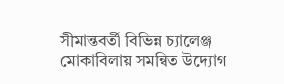সীমান্তবর্তী বিভিন্ন চ্যালেঞ্জ মোকাবিলায় সমন্বিত উদ্যোগ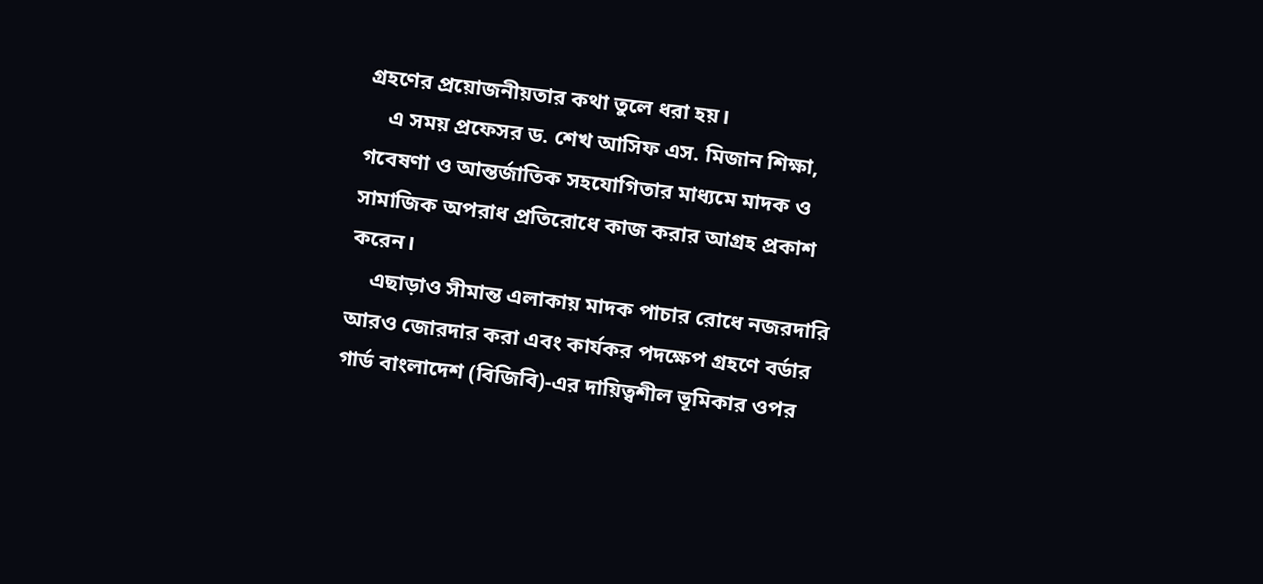গ্রহণের প্রয়োজনীয়তার কথা তুলে ধরা হয়।
    এ সময় প্রফেসর ড. শেখ আসিফ এস. মিজান শিক্ষা, গবেষণা ও আন্তর্জাতিক সহযোগিতার মাধ্যমে মাদক ও সামাজিক অপরাধ প্রতিরোধে কাজ করার আগ্রহ প্রকাশ করেন।
    এছাড়াও সীমান্ত এলাকায় মাদক পাচার রোধে নজরদারি আরও জোরদার করা এবং কার্যকর পদক্ষেপ গ্রহণে বর্ডার গার্ড বাংলাদেশ (বিজিবি)-এর দায়িত্বশীল ভূমিকার ওপর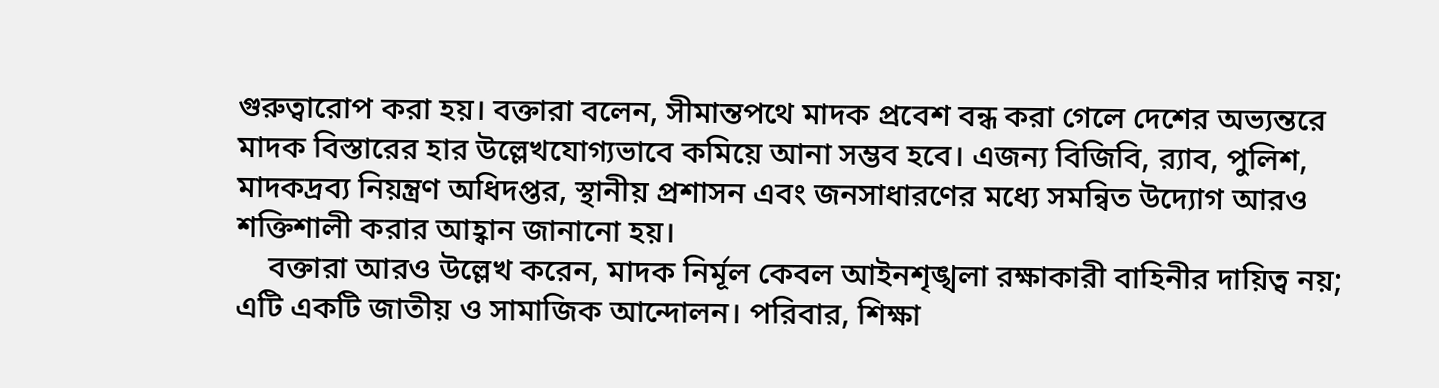গুরুত্বারোপ করা হয়। বক্তারা বলেন, সীমান্তপথে মাদক প্রবেশ বন্ধ করা গেলে দেশের অভ্যন্তরে মাদক বিস্তারের হার উল্লেখযোগ্যভাবে কমিয়ে আনা সম্ভব হবে। এজন্য বিজিবি, র‍্যাব, পুলিশ, মাদকদ্রব্য নিয়ন্ত্রণ অধিদপ্তর, স্থানীয় প্রশাসন এবং জনসাধারণের মধ্যে সমন্বিত উদ্যোগ আরও শক্তিশালী করার আহ্বান জানানো হয়।
    বক্তারা আরও উল্লেখ করেন, মাদক নির্মূল কেবল আইনশৃঙ্খলা রক্ষাকারী বাহিনীর দায়িত্ব নয়; এটি একটি জাতীয় ও সামাজিক আন্দোলন। পরিবার, শিক্ষা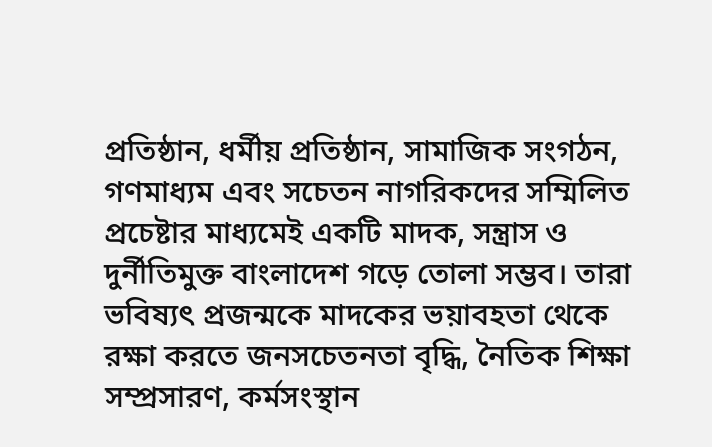প্রতিষ্ঠান, ধর্মীয় প্রতিষ্ঠান, সামাজিক সংগঠন, গণমাধ্যম এবং সচেতন নাগরিকদের সম্মিলিত প্রচেষ্টার মাধ্যমেই একটি মাদক, সন্ত্রাস ও দুর্নীতিমুক্ত বাংলাদেশ গড়ে তোলা সম্ভব। তারা ভবিষ্যৎ প্রজন্মকে মাদকের ভয়াবহতা থেকে রক্ষা করতে জনসচেতনতা বৃদ্ধি, নৈতিক শিক্ষা সম্প্রসারণ, কর্মসংস্থান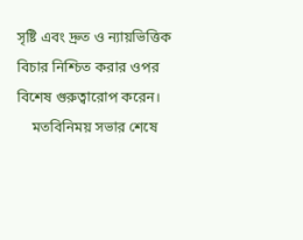সৃষ্টি এবং দ্রুত ও ন্যায়ভিত্তিক বিচার নিশ্চিত করার ওপর বিশেষ গুরুত্বারোপ করেন।
    মতবিনিময় সভার শেষে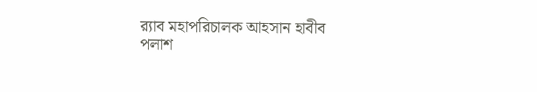র‍্যাব মহাপরিচালক আহসান হাবীব পলাশ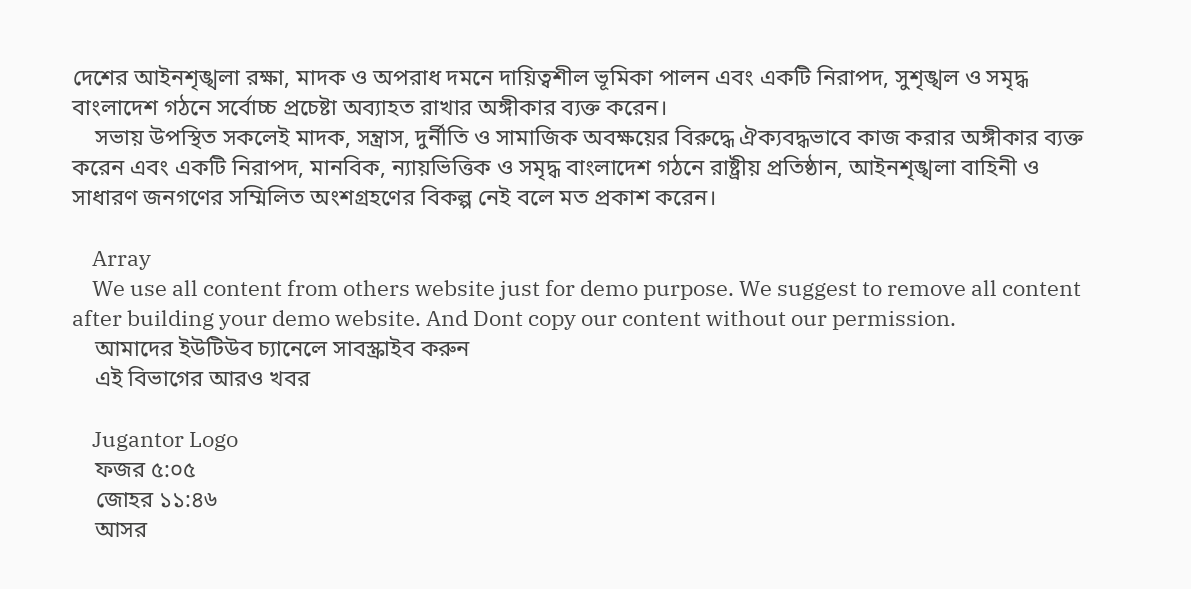দেশের আইনশৃঙ্খলা রক্ষা, মাদক ও অপরাধ দমনে দায়িত্বশীল ভূমিকা পালন এবং একটি নিরাপদ, সুশৃঙ্খল ও সমৃদ্ধ বাংলাদেশ গঠনে সর্বোচ্চ প্রচেষ্টা অব্যাহত রাখার অঙ্গীকার ব্যক্ত করেন।
    সভায় উপস্থিত সকলেই মাদক, সন্ত্রাস, দুর্নীতি ও সামাজিক অবক্ষয়ের বিরুদ্ধে ঐক্যবদ্ধভাবে কাজ করার অঙ্গীকার ব্যক্ত করেন এবং একটি নিরাপদ, মানবিক, ন্যায়ভিত্তিক ও সমৃদ্ধ বাংলাদেশ গঠনে রাষ্ট্রীয় প্রতিষ্ঠান, আইনশৃঙ্খলা বাহিনী ও সাধারণ জনগণের সম্মিলিত অংশগ্রহণের বিকল্প নেই বলে মত প্রকাশ করেন।

    Array
    We use all content from others website just for demo purpose. We suggest to remove all content after building your demo website. And Dont copy our content without our permission.
    আমাদের ইউটিউব চ্যানেলে সাবস্ক্রাইব করুন
    এই বিভাগের আরও খবর

    Jugantor Logo
    ফজর ৫:০৫
    জোহর ১১:৪৬
    আসর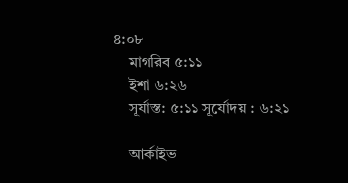৪:০৮
    মাগরিব ৫:১১
    ইশা ৬:২৬
    সূর্যাস্ত: ৫:১১ সূর্যোদয় : ৬:২১

    আর্কাইভ